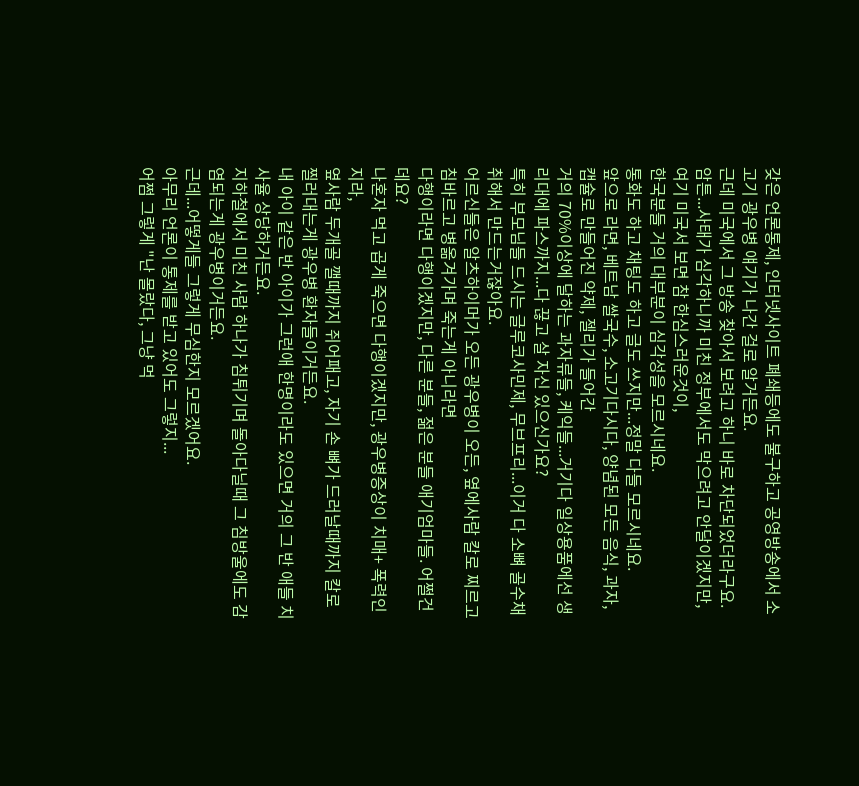갖은 언론통제, 인터넷사이트 폐쇄등에도 불구하고 공영방송에서 소고기 광우병 얘기가 나간 걸로 알거든요.
근데 미국에서 그 방송 찾아서 보려고 하니 바로 차단되었더라구요.
암튼...사태가 심각하니까 미친 정부에서도 막으려고 안달이겠지만, 여기 미국서 보면 참 한심스러운것이,
한국분들 거의 대부분이 심각성을 모르시네요.
통화도 하고 채팅도 하고 글도 쓰지만...정말 다들 모르시네요.
앞으로 라면, 베트남 쌀국수, 소고기다시다, 양념된 모든 음식, 과자, 캡슐로 만들어진 약제, 젤리가 들어간
거의 70%이상에 달하는 과자류들, 케익들...거기다 일상용품에선 생리대에 파스까지...다 끊고 살 자신 있으신가요?
특히 부모님들 드시는 글루코사민제, 무브프리...이거 다 소뼈 골수채취해서 만드는거잖아요.
어르신들은 알츠하이머가 오든 광우병이 오든, 옆에사람 칼로 찌르고 침바르고 병옮겨가며 죽는게 아니라면
다행이라면 다행이겠지만, 다른 분들, 젊은 분들 애기엄마들. 어쩔건데요?
나혼자 먹고 곱게 죽으면 다행이겠지만, 광우병증상이 치매+ 폭력인지라,
옆사람 두개골 깰때까지 쥐어패고, 자기 손 뼈가 드러날때까지 칼로 찔러대는게 광우병 환자들이거든요.
내 아이 같은 반 아이가 그런애 한명이라도 있으면 거의 그 반 애들 치사율 상당하거든요.
지하철에서 미친 사람 하나가 침튀기며 돌아다닐때 그 침방울에도 감염되는게 광우병이거든요.
근데...어떻게들 그렇게 무심한지 모르겠어요.
아무리 언론이 통제를 받고 있어도 그렇지...
어쩜 그렇게 "난 몰랐다, 그냥 먹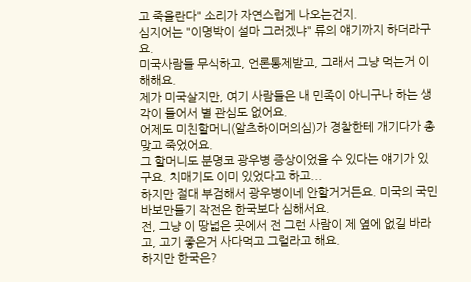고 죽을란다" 소리가 자연스럽게 나오는건지.
심지어는 "이명박이 설마 그러겠냐" 류의 얘기까지 하더라구요.
미국사람들 무식하고, 언론통제받고, 그래서 그냥 먹는거 이해해요.
제가 미국살지만, 여기 사람들은 내 민족이 아니구나 하는 생각이 들어서 별 관심도 없어요.
어제도 미친할머니(알츠하이머의심)가 경찰한테 개기다가 총맞고 죽었어요.
그 할머니도 분명코 광우병 증상이었을 수 있다는 얘기가 있구요. 치매기도 이미 있었다고 하고...
하지만 절대 부검해서 광우병이네 안할거거든요. 미국의 국민 바보만들기 작전은 한국보다 심해서요.
전, 그냥 이 땅넓은 곳에서 전 그런 사람이 제 옆에 없길 바라고, 고기 좋은거 사다먹고 그럴라고 해요.
하지만 한국은?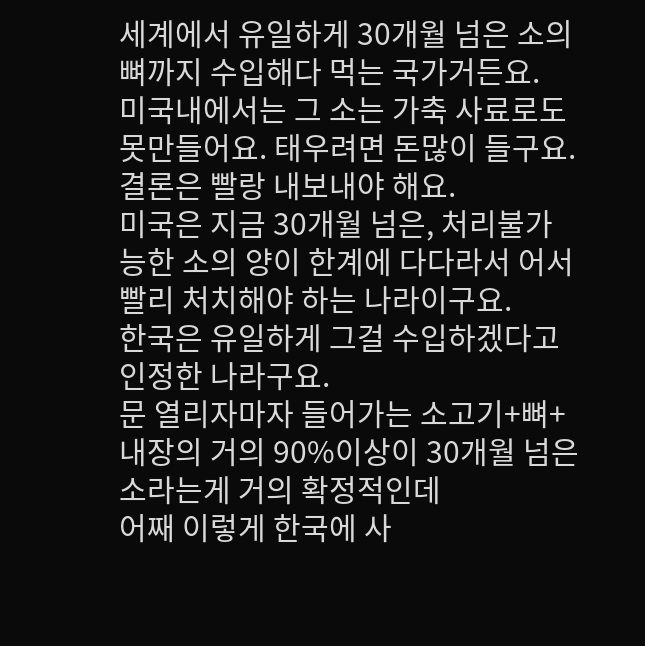세계에서 유일하게 30개월 넘은 소의 뼈까지 수입해다 먹는 국가거든요.
미국내에서는 그 소는 가축 사료로도 못만들어요. 태우려면 돈많이 들구요. 결론은 빨랑 내보내야 해요.
미국은 지금 30개월 넘은, 처리불가능한 소의 양이 한계에 다다라서 어서 빨리 처치해야 하는 나라이구요.
한국은 유일하게 그걸 수입하겠다고 인정한 나라구요.
문 열리자마자 들어가는 소고기+뼈+내장의 거의 90%이상이 30개월 넘은 소라는게 거의 확정적인데
어째 이렇게 한국에 사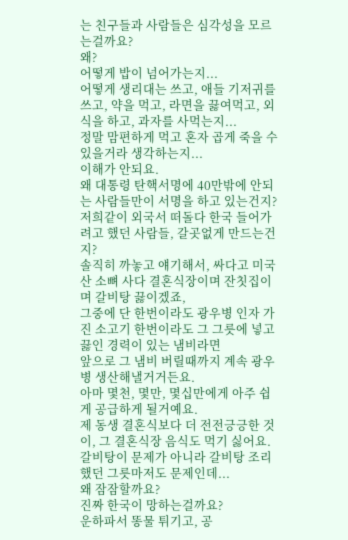는 친구들과 사람들은 심각성을 모르는걸까요?
왜?
어떻게 밥이 넘어가는지...
어떻게 생리대는 쓰고, 애들 기저귀를 쓰고, 약을 먹고, 라면을 끓여먹고, 외식을 하고, 과자를 사먹는지...
정말 맘편하게 먹고 혼자 곱게 죽을 수 있을거라 생각하는지...
이해가 안되요.
왜 대통령 탄핵서명에 40만밖에 안되는 사람들만이 서명을 하고 있는건지?
저희같이 외국서 떠돌다 한국 들어가려고 했던 사람들, 갈곳없게 만드는건지?
솔직히 까놓고 얘기해서, 싸다고 미국산 소뼈 사다 결혼식장이며 잔칫집이며 갈비탕 끓이겠죠,
그중에 단 한번이라도 광우병 인자 가진 소고기 한번이라도 그 그릇에 넣고 끓인 경력이 있는 냄비라면
앞으로 그 냄비 버릴때까지 계속 광우병 생산해낼거거든요.
아마 몇천, 몇만, 몇십만에게 아주 쉽게 공급하게 될거예요.
제 동생 결혼식보다 더 전전긍긍한 것이, 그 결혼식장 음식도 먹기 싫어요.
갈비탕이 문제가 아니라 갈비탕 조리했던 그릇마저도 문제인데...
왜 잠잠할까요?
진짜 한국이 망하는걸까요?
운하파서 똥물 튀기고, 공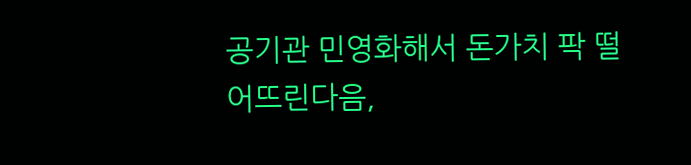공기관 민영화해서 돈가치 팍 떨어뜨린다음,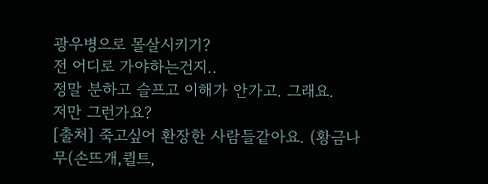광우병으로 몰살시키기?
전 어디로 가야하는건지..
정말 분하고 슬프고 이해가 안가고. 그래요.
저만 그런가요?
[출처] 죽고싶어 환장한 사람들같아요. (황금나무(손뜨개,퀼트,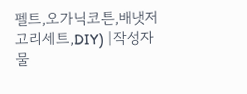펠트,오가닉코튼,배냇저고리세트,DIY) |작성자 물